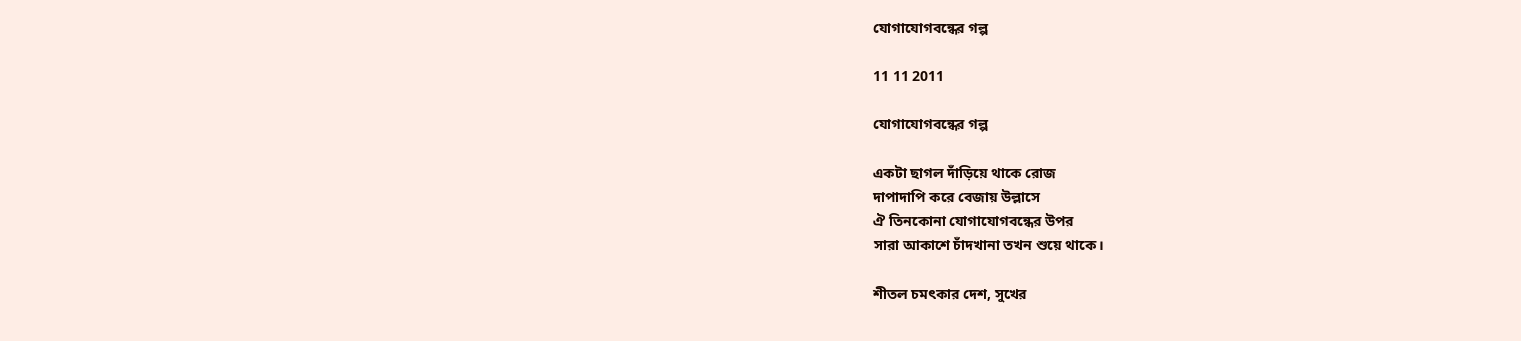যোগাযোগবন্ধের গল্প

11 11 2011

যোগাযোগবন্ধের গল্প

একটা ছাগল দাঁড়িয়ে থাকে রোজ
দাপাদাপি করে বেজায় উল্লাসে
ঐ তিনকোনা যোগাযোগবন্ধের উপর
সারা আকাশে চাঁদখানা তখন শুয়ে থাকে।

শীতল চমৎকার দেশ, সুখের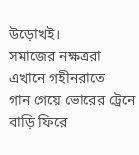উড়োখই।
সমাজের নক্ষত্ররা এখানে গহীনরাতে
গান গেয়ে ভোরের ট্রেনে বাড়ি ফিরে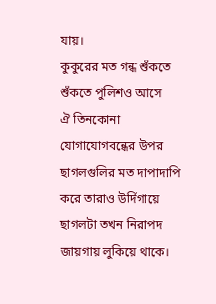যায়।
কুকুরের মত গন্ধ শুঁকতে শুঁকতে পুলিশও আসে
ঐ তিনকোনা যোগাযোগবন্ধের উপর
ছাগলগুলির মত দাপাদাপি করে তারাও উর্দিগায়ে
ছাগলটা তখন নিরাপদ জায়গায় লুকিয়ে থাকে।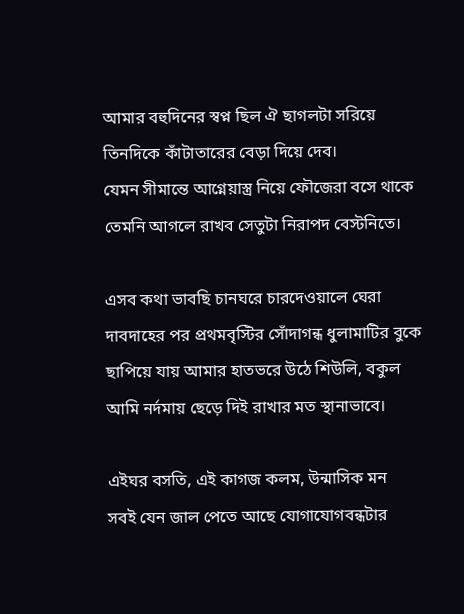আমার বহুদিনের স্বপ্ন ছিল ঐ ছাগলটা সরিয়ে
তিনদিকে কাঁটাতারের বেড়া দিয়ে দেব।
যেমন সীমান্তে আগ্নেয়াস্ত্র নিয়ে ফৌজেরা বসে থাকে
তেমনি আগলে রাখব সেতুটা নিরাপদ বেস্টনিতে।

এসব কথা ভাবছি চানঘরে চারদেওয়ালে ঘেরা
দাবদাহের পর প্রথমবৃস্টির সোঁদাগন্ধ ধুলামাটির বুকে
ছাপিয়ে যায় আমার হাতভরে উঠে শিউলি, বকুল
আমি নর্দমায় ছেড়ে দিই রাখার মত স্থানাভাবে।

এইঘর বসতি, এই কাগজ কলম, উন্মাসিক মন
সবই যেন জাল পেতে আছে যোগাযোগবন্ধটার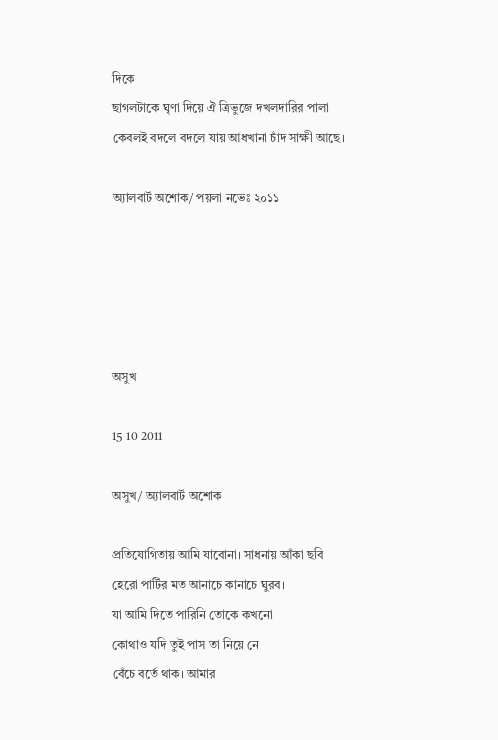দিকে
ছাগলটাকে ঘৃণা দিয়ে ঐ ত্রিভুজে দখলদারির পালা
কেবলই বদলে বদলে যায় আধখানা চাঁদ সাক্ষী আছে।

অ্যালবার্ট অশোক/ পয়লা নভেঃ ২০১১





অসুখ

15 10 2011

অসুখ/ অ্যালবার্ট অশোক

প্রতিযোগিতায় আমি যাবোনা। সাধনায় আঁকা ছবি
হেরো পার্টির মত আনাচে কানাচে ঘুরব।
যা আমি দিতে পারিনি তোকে কখনো
কোথাও যদি তুই পাস তা নিয়ে নে
বেঁচে বর্তে থাক। আমার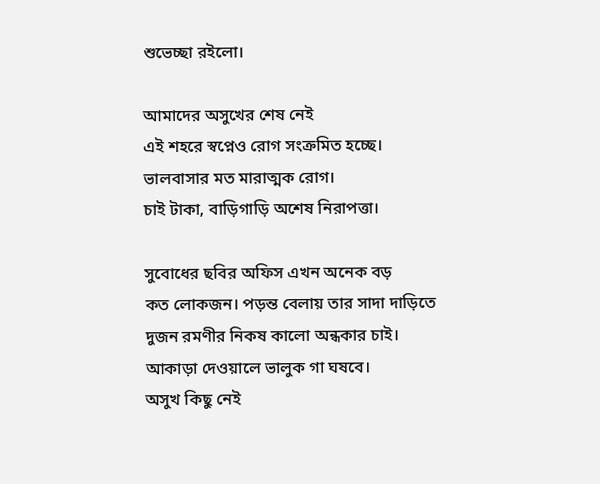শুভেচ্ছা রইলো।

আমাদের অসুখের শেষ নেই
এই শহরে স্বপ্নেও রোগ সংক্রমিত হচ্ছে।
ভালবাসার মত মারাত্মক রোগ।
চাই টাকা, বাড়িগাড়ি অশেষ নিরাপত্তা।

সুবোধের ছবির অফিস এখন অনেক বড়
কত লোকজন। পড়ন্ত বেলায় তার সাদা দাড়িতে
দুজন রমণীর নিকষ কালো অন্ধকার চাই।
আকাড়া দেওয়ালে ভালুক গা ঘষবে।
অসুখ কিছু নেই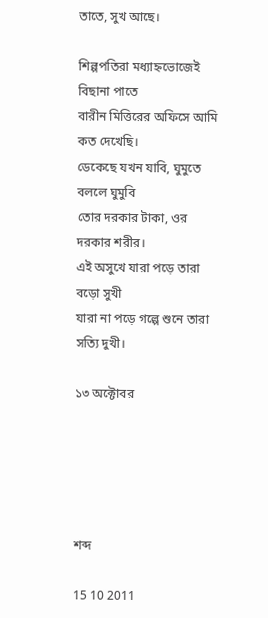তাতে, সুখ আছে।

শিল্পপতিরা মধ্যাহ্নভোজেই বিছানা পাতে
বারীন মিত্তিরের অফিসে আমি কত দেখেছি।
ডেকেছে যখন যাবি, ঘুমুতে বললে ঘুমুবি
তোর দরকার টাকা, ওর দরকার শরীর।
এই অসুখে যারা পড়ে তারা বড়ো সুখী
যারা না পড়ে গল্পে শুনে তারা সত্যি দুখী।

১৩ অক্টোবর





শব্দ

15 10 2011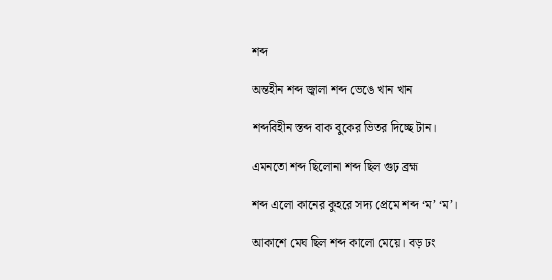শব্দ

অন্তহীন শব্দ জ্বালা শব্দ ভেঙে খান খান

শব্দবিহীন স্তব্দ বাক বুকের ভিতর দিচ্ছে টান।

এমনতো শব্দ ছিলোনা শব্দ ছিল গুঢ় ব্রহ্ম

শব্দ এলো কানের কুহরে সদ্য প্রেমে শব্দ ‘ম’ ‘ম’।

আকাশে মেঘ ছিল শব্দ কালো মেয়ে। বড় ঢং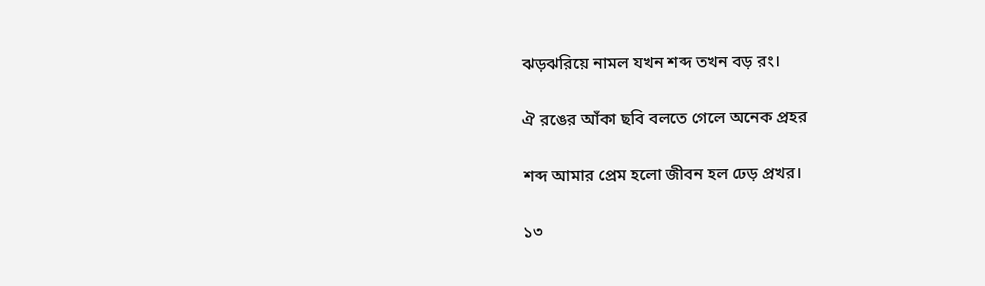ঝড়ঝরিয়ে নামল যখন শব্দ তখন বড় রং।

ঐ রঙের আঁকা ছবি বলতে গেলে অনেক প্রহর

শব্দ আমার প্রেম হলো জীবন হল ঢেড় প্রখর।

১৩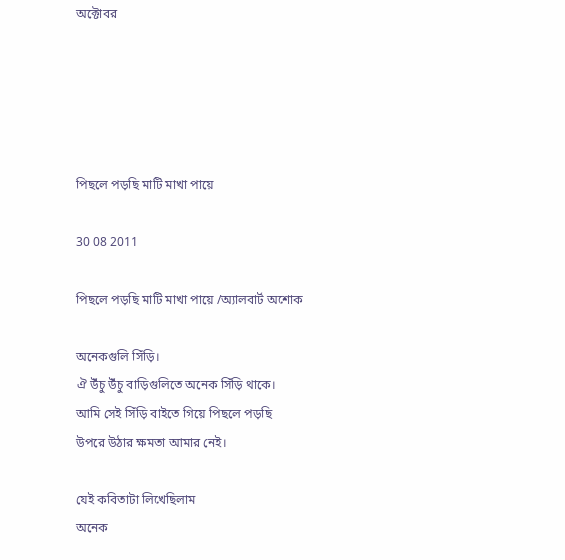অক্টোবর





পিছলে পড়ছি মাটি মাখা পায়ে

30 08 2011

পিছলে পড়ছি মাটি মাখা পায়ে /অ্যালবার্ট অশোক

অনেকগুলি সিঁড়ি।
ঐ উঁচু উঁচু বাড়িগুলিতে অনেক সিঁড়ি থাকে।
আমি সেই সিঁড়ি বাইতে গিয়ে পিছলে পড়ছি
উপরে উঠার ক্ষমতা আমার নেই।

যেই কবিতাটা লিখেছিলাম
অনেক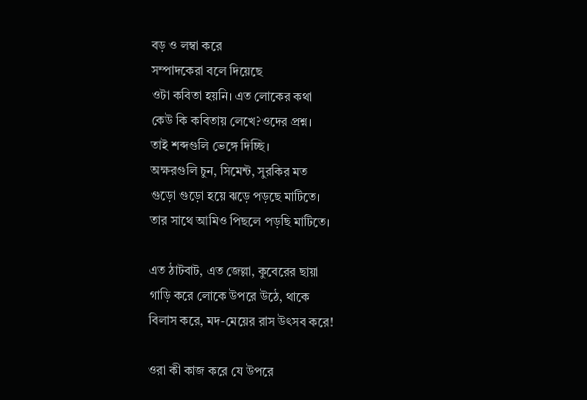বড় ও লম্বা করে
সম্পাদকেরা বলে দিয়েছে
ওটা কবিতা হয়নি। এত লোকের কথা
কেউ কি কবিতায় লেখে?ওদের প্রশ্ন।
তাই শব্দগুলি ভেঙ্গে দিচ্ছি।
অক্ষরগুলি চুন, সিমেন্ট, সুরকির মত
গুড়ো গুড়ো হয়ে ঝড়ে পড়ছে মাটিতে।
তার সাথে আমিও পিছলে পড়ছি মাটিতে।

এত ঠাটবাট, এত জেল্লা, কুবেরের ছায়া
গাড়ি করে লোকে উপরে উঠে, থাকে
বিলাস করে, মদ-মেয়ের রাস উৎসব করে!

ওরা কী কাজ করে যে উপরে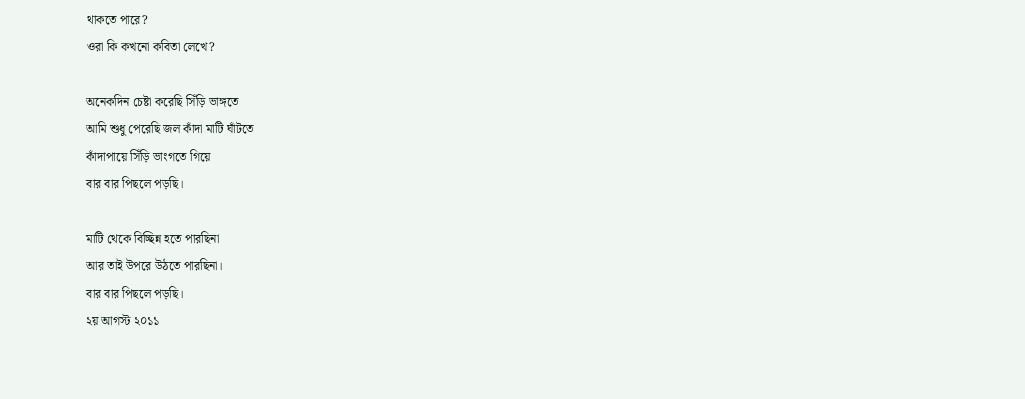থাকতে পারে?
ওরা কি কখনো কবিতা লেখে?

অনেকদিন চেষ্টা করেছি সিঁড়ি ভাঙ্গতে
আমি শুধু পেরেছি জল কাঁদা মাটি ঘাঁটতে
কাঁদাপায়ে সিঁড়ি ভাংগতে গিয়ে
বার বার পিছলে পড়ছি।

মাটি থেকে বিচ্ছিন্ন হতে পারছিনা
আর তাই উপরে উঠতে পারছিনা।
বার বার পিছলে পড়ছি।
২য় আগস্ট ২০১১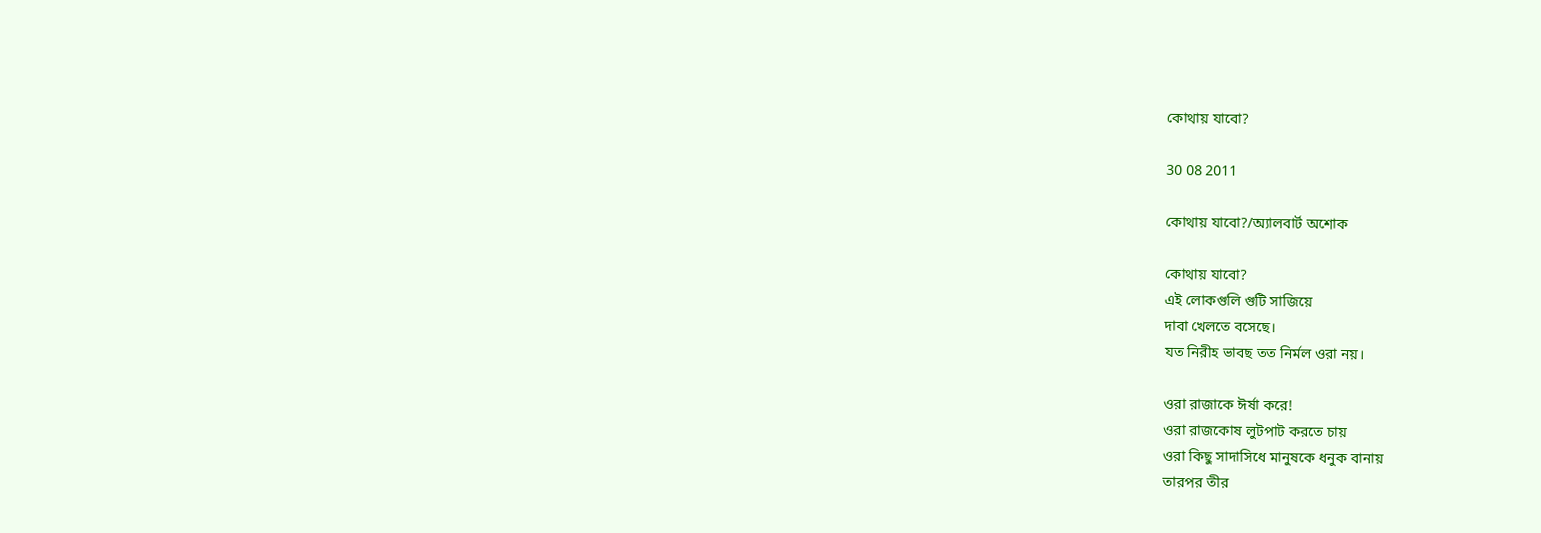কোথায় যাবো?

30 08 2011

কোথায় যাবো?/অ্যালবার্ট অশোক

কোথায় যাবো?
এই লোকগুলি গুটি সাজিয়ে
দাবা খেলতে বসেছে।
যত নিরীহ ভাবছ তত নির্মল ওরা নয়।

ওরা রাজাকে ঈর্ষা করে!
ওরা রাজকোষ লুটপাট করতে চায়
ওরা কিছু সাদাসিধে মানুষকে ধনুক বানায়
তারপর তীর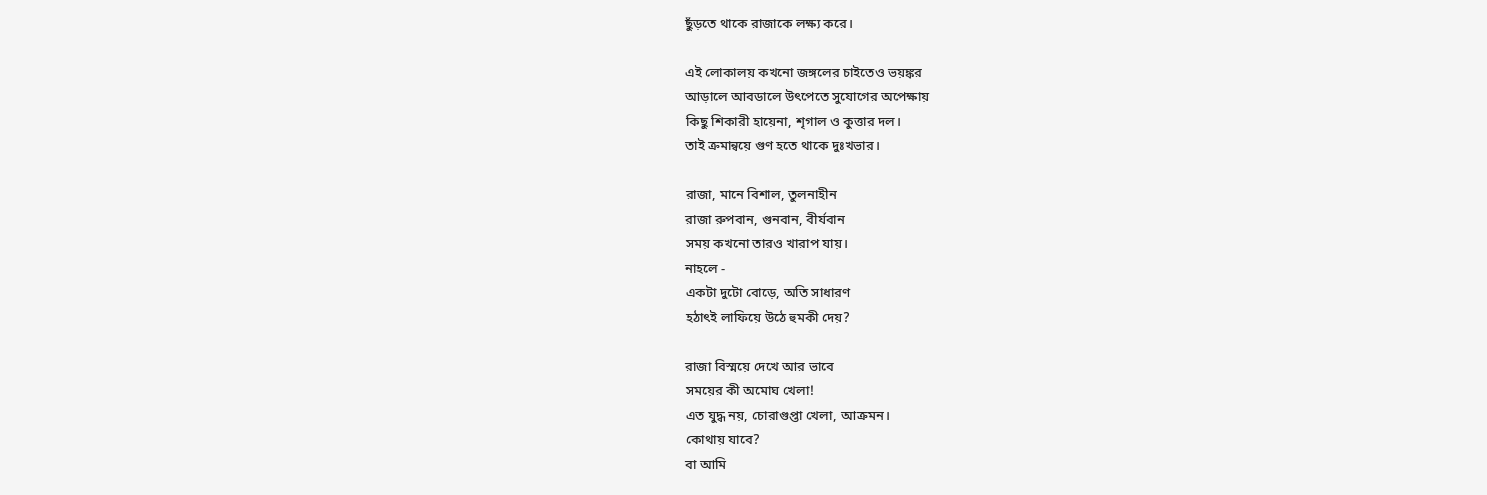ছুঁড়তে থাকে রাজাকে লক্ষ্য করে।

এই লোকালয় কখনো জঙ্গলের চাইতেও ভয়ঙ্কর
আড়ালে আবডালে উৎপেতে সুযোগের অপেক্ষায়
কিছু শিকারী হায়েনা, শৃগাল ও কুত্তার দল।
তাই ক্রমান্বয়ে গুণ হতে থাকে দুঃখভার।

রাজা, মানে বিশাল, তুলনাহীন
রাজা রুপবান, গুনবান, বীর্যবান
সময় কখনো তারও খারাপ যায়।
নাহলে -
একটা দুটো বোড়ে, অতি সাধারণ
হঠাৎই লাফিয়ে উঠে হুমকী দেয়?

রাজা বিস্ময়ে দেখে আর ভাবে
সময়ের কী অমোঘ খেলা!
এত যুদ্ধ নয়, চোরাগুপ্তা খেলা, আক্রমন।
কোথায় যাবে?
বা আমি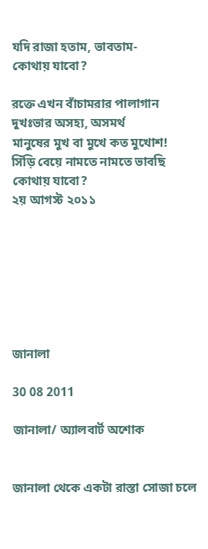যদি রাজা হতাম, ভাবতাম-
কোথায় যাবো?

রক্তে এখন বাঁচামরার পালাগান
দুখঃভার অসহ্য, অসমর্থ
মানুষের মুখ বা মুখে কত মুখোশ!
সিঁড়ি বেয়ে নামতে নামতে ভাবছি
কোথায় যাবো?
২য় আগস্ট ২০১১







জানালা

30 08 2011

জানালা/ অ্যালবার্ট অশোক


জানালা থেকে একটা রাস্তা সোজা চলে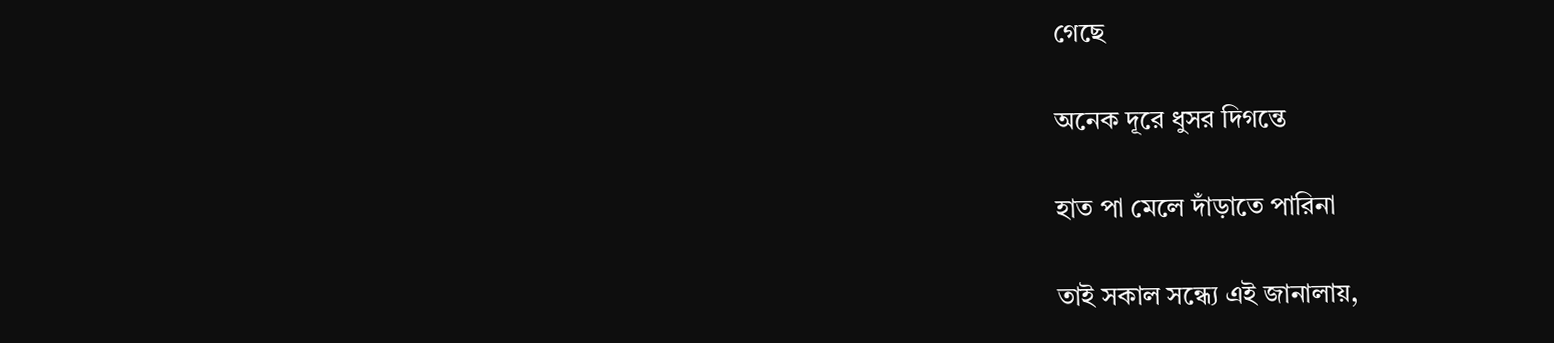গেছে

অনেক দূরে ধুসর দিগন্তে

হাত পা মেলে দাঁড়াতে পারিনা

তাই সকাল সন্ধ্যে এই জানালায়,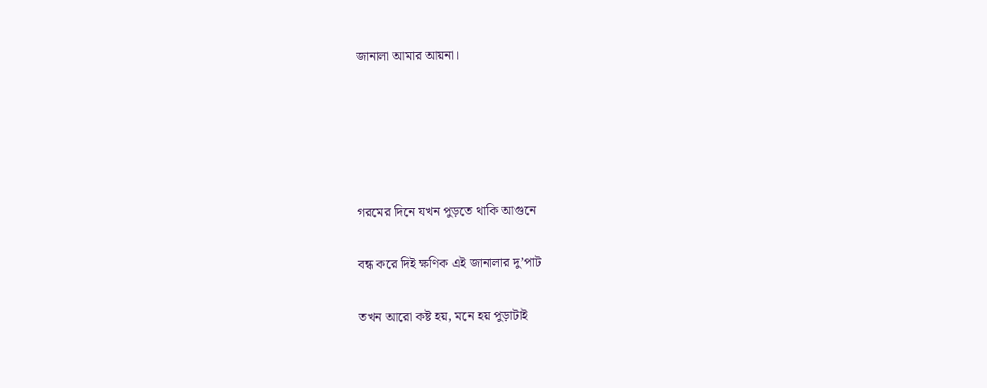জানালা আমার আয়না।





গরমের দিনে যখন পুড়তে থাকি আগুনে

বন্ধ করে দিই ক্ষণিক এই জানালার দু’পাট

তখন আরো কষ্ট হয়, মনে হয় পুড়াটাই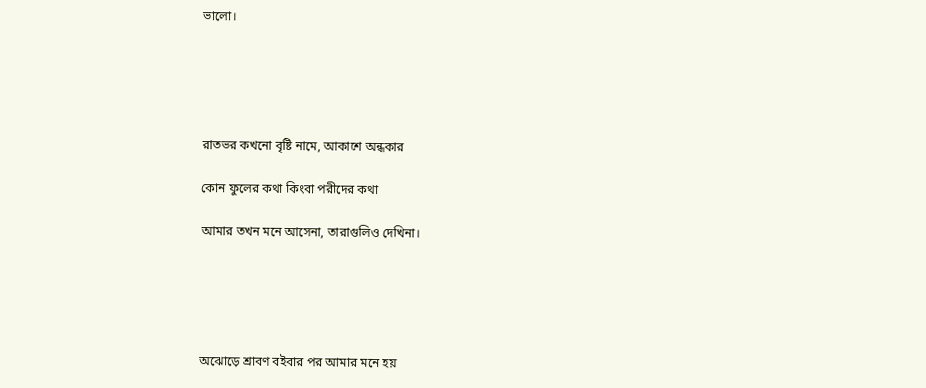ভালো।





রাতভর কখনো বৃষ্টি নামে, আকাশে অন্ধকার

কোন ফুলের কথা কিংবা পরীদের কথা

আমার তখন মনে আসেনা, তারাগুলিও দেখিনা।





অঝোড়ে শ্রাবণ বইবার পর আমার মনে হয়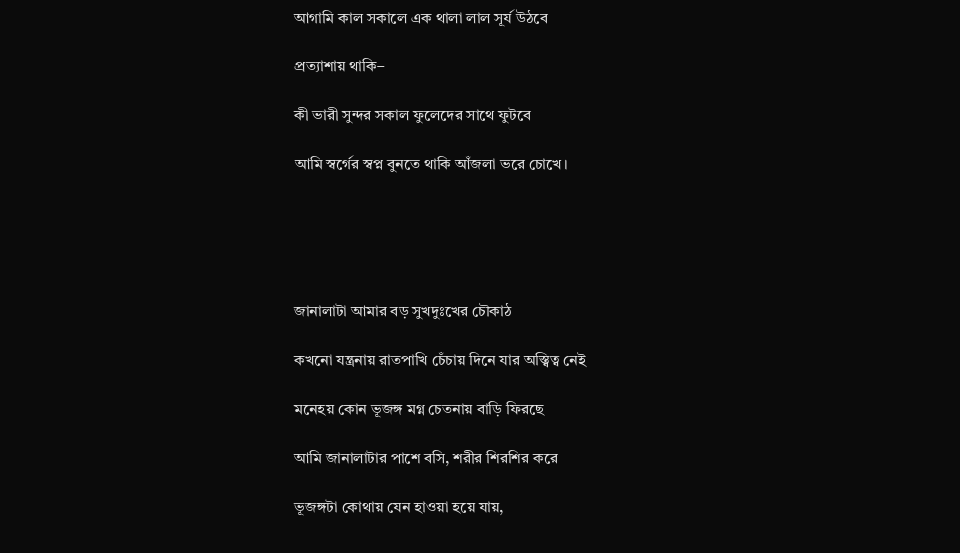আগামি কাল সকালে এক থালা লাল সূর্য উঠবে

প্রত্যাশায় থাকি–

কী ভারী সুন্দর সকাল ফুলেদের সাথে ফুটবে

আমি স্বর্গের স্বপ্ন বুনতে থাকি আঁজলা ভরে চোখে।





জানালাটা আমার বড় সুখদুঃখের চৌকাঠ

কখনো যন্ত্রনায় রাতপাখি চেঁচায় দিনে যার অস্ত্বিত্ব নেই

মনেহয় কোন ভূজঙ্গ মগ্ন চেতনায় বাড়ি ফিরছে

আমি জানালাটার পাশে বসি, শরীর শিরশির করে

ভূজঙ্গটা কোথায় যেন হাওয়া হয়ে যায়,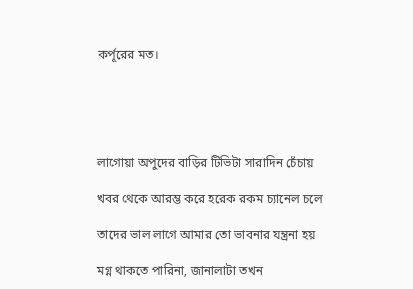কর্পূরের মত।





লাগোয়া অপুদের বাড়ির টিভিটা সারাদিন চেঁচায়

খবর থেকে আরম্ভ করে হরেক রকম চ্যানেল চলে

তাদের ভাল লাগে আমার তো ভাবনার যন্ত্রনা হয়

মগ্ন থাকতে পারিনা, জানালাটা তখন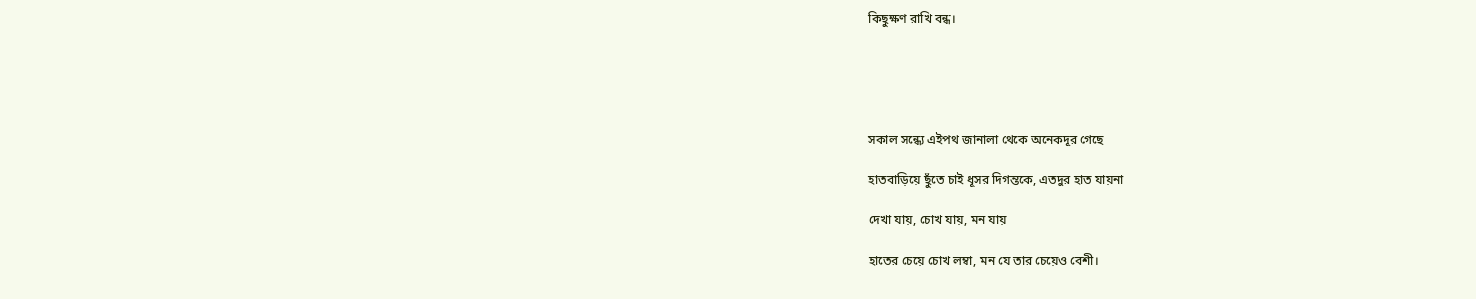কিছুক্ষণ রাখি বন্ধ।





সকাল সন্ধ্যে এইপথ জানালা থেকে অনেকদূর গেছে

হাতবাড়িয়ে ছুঁতে চাই ধূসর দিগন্তকে, এতদুর হাত যায়না

দেখা যায়, চোখ যায়, মন যায়

হাতের চেয়ে চোখ লম্বা, মন যে তার চেয়েও বেশী।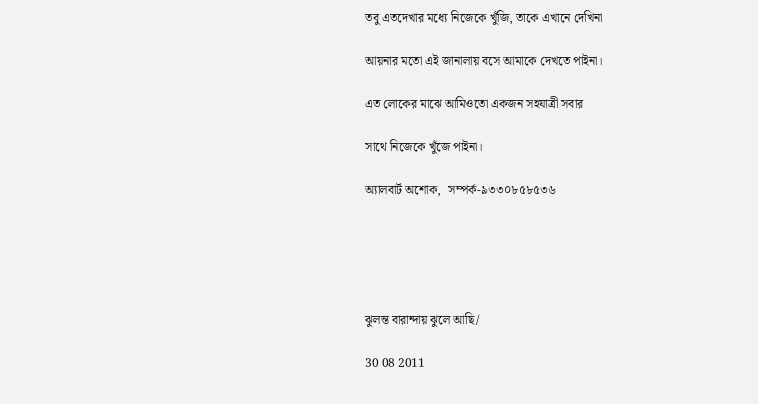তবু এতদেখার মধ্যে নিজেকে খুঁজি, তাকে এখানে দেখিনা

আয়নার মতো এই জানালায় বসে আমাকে দেখতে পাইনা।

এত লোকের মাঝে আমিওতো একজন সহযাত্রী সবার

সাথে নিজেকে খুঁজে পাইনা।

অ্যালবার্ট অশোক,  সম্পর্ক-৯৩৩০৮৫৮৫৩৬





ঝুলন্ত বারান্দায় ঝুলে আছি/

30 08 2011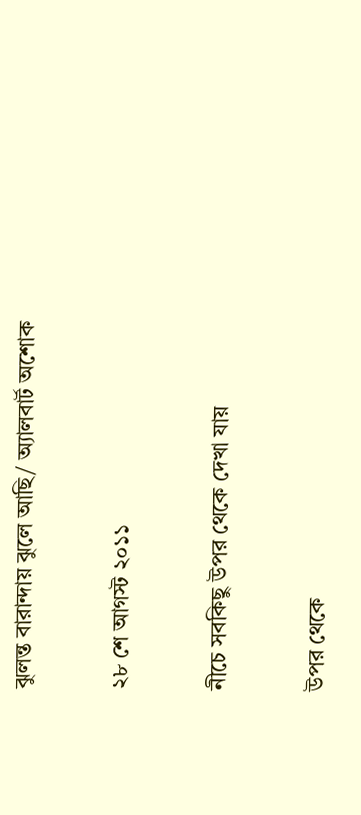ঝুলন্ত বারান্দায় ঝুলে আছি/ অ্যালবার্ট অশোক

২৮ শে আগস্ট ২০১১

নীচে সবকিছু উপর থেকে দেখা যায়

উপর থেকে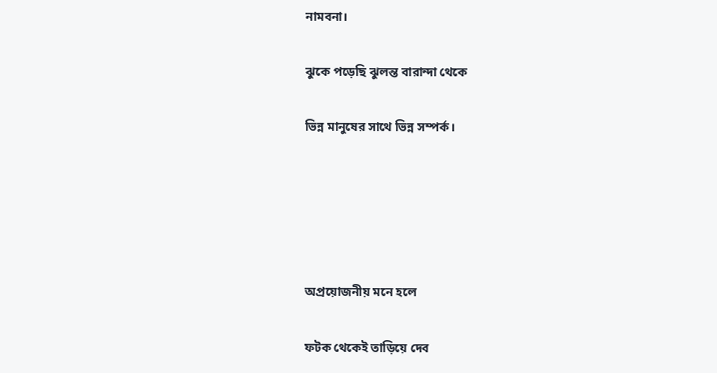নামবনা।

ঝুকে পড়েছি ঝুলন্ত বারান্দা থেকে

ভিন্ন মানুষের সাথে ভিন্ন সম্পর্ক।





অপ্রয়োজনীয় মনে হলে

ফটক থেকেই তাড়িয়ে দেব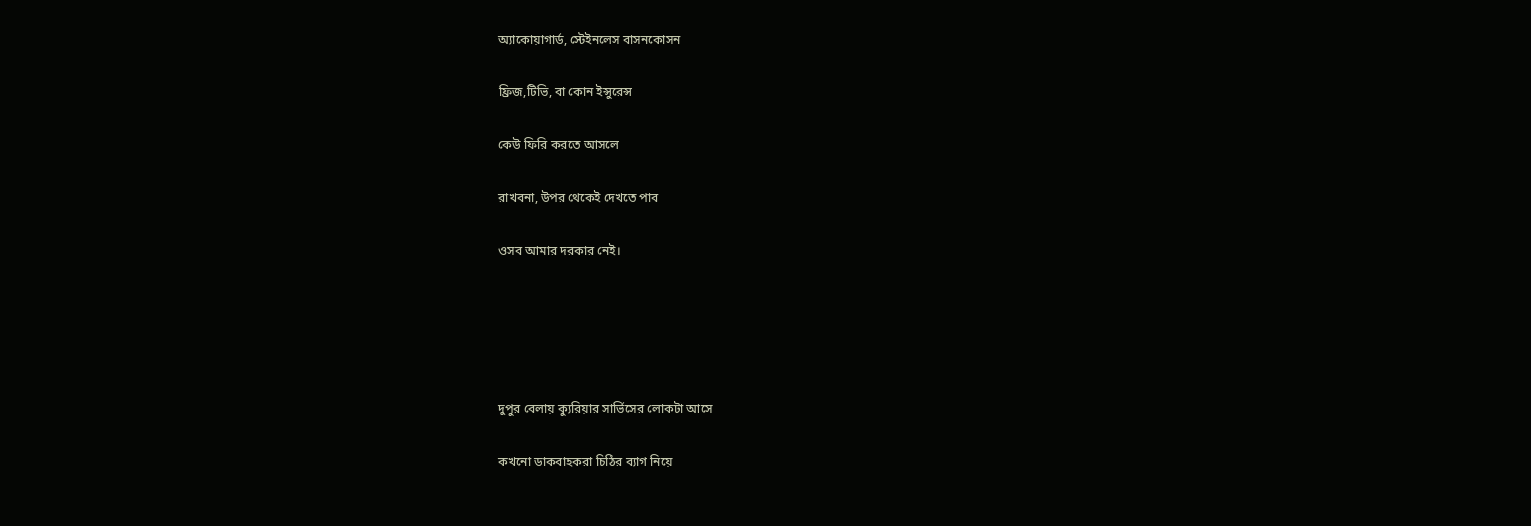অ্যাকোয়াগার্ড, স্টেইনলেস বাসনকোসন

ফ্রিজ,টিভি, বা কোন ইন্সুরেন্স

কেউ ফিরি করতে আসলে

রাখবনা, উপর থেকেই দেখতে পাব

ওসব আমার দরকার নেই।





দুপুর বেলায় ক্যুরিয়ার সার্ভিসের লোকটা আসে

কখনো ডাকবাহকরা চিঠির ব্যাগ নিয়ে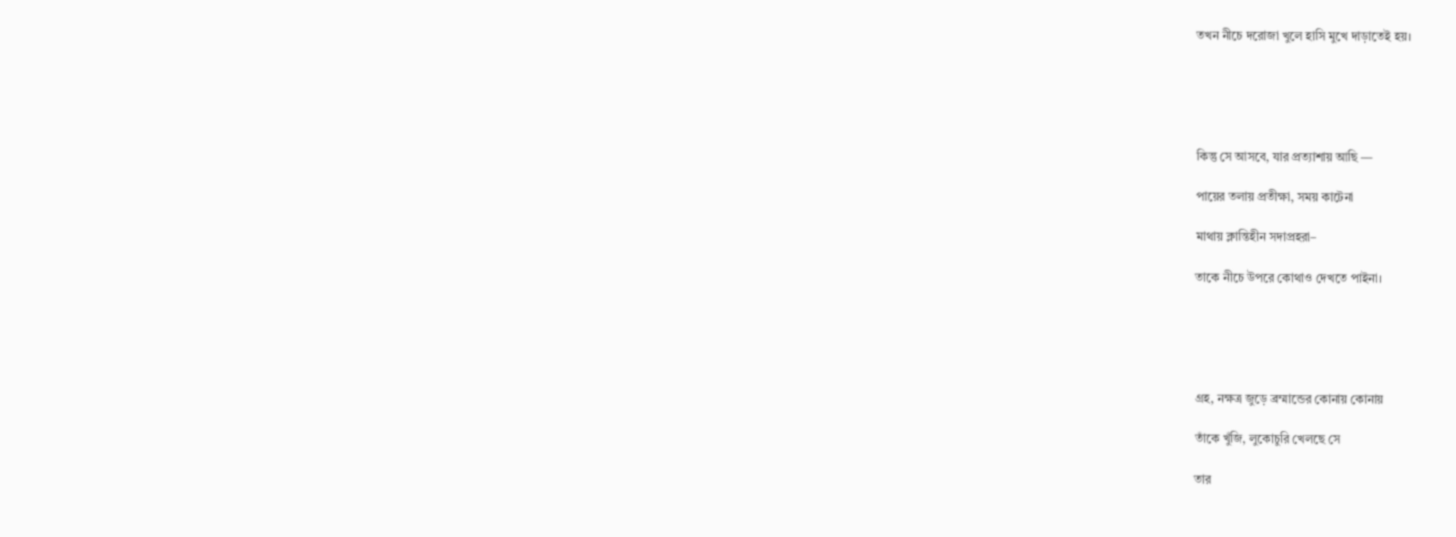তখন নীচে দরোজা খুলে হাসি মুখে দাড়াতেই হয়।





কিন্তু সে আসবে, যার প্রত্যাশায় আছি —

পায়ের তলায় প্রতীক্ষা, সময় কাটেনা

মাথায় ক্লান্তিহীন সদাপ্রহরা–

তাকে নীচে উপরে কোথাও দেখতে পাইনা।





গ্রহ, নক্ষত্র জুড়ে ব্রম্মান্ডের কোনায় কোনায়

তাঁকে খুঁজি, লুকোচুরি খেলছে সে

তার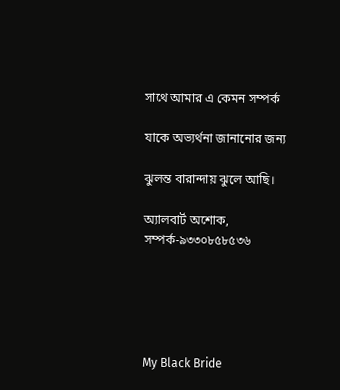সাথে আমার এ কেমন সম্পর্ক

যাকে অভ্যর্থনা জানানোর জন্য

ঝুলন্ত বারান্দায় ঝুলে আছি।

অ্যালবার্ট অশোক,  সম্পর্ক-৯৩৩০৮৫৮৫৩৬





My Black Bride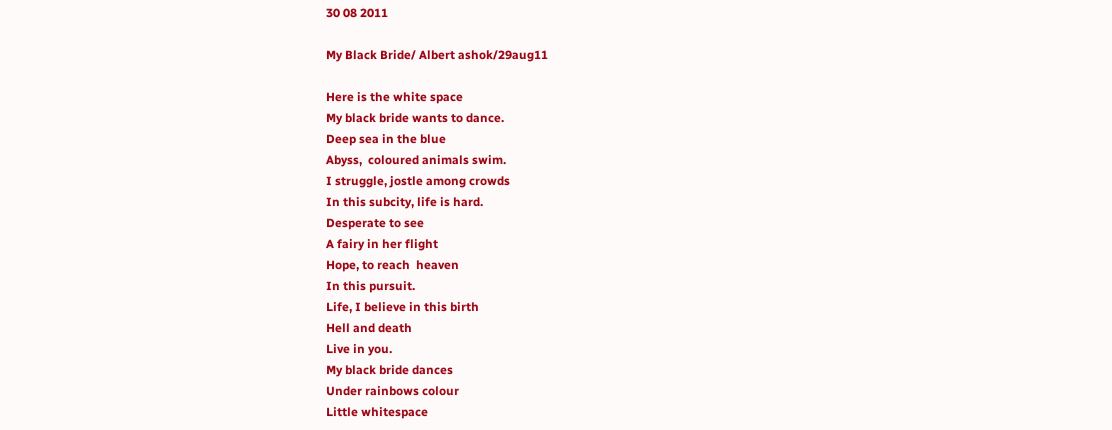30 08 2011

My Black Bride/ Albert ashok/29aug11

Here is the white space
My black bride wants to dance.
Deep sea in the blue
Abyss,  coloured animals swim.
I struggle, jostle among crowds
In this subcity, life is hard.
Desperate to see
A fairy in her flight
Hope, to reach  heaven
In this pursuit.
Life, I believe in this birth
Hell and death
Live in you.
My black bride dances
Under rainbows colour
Little whitespace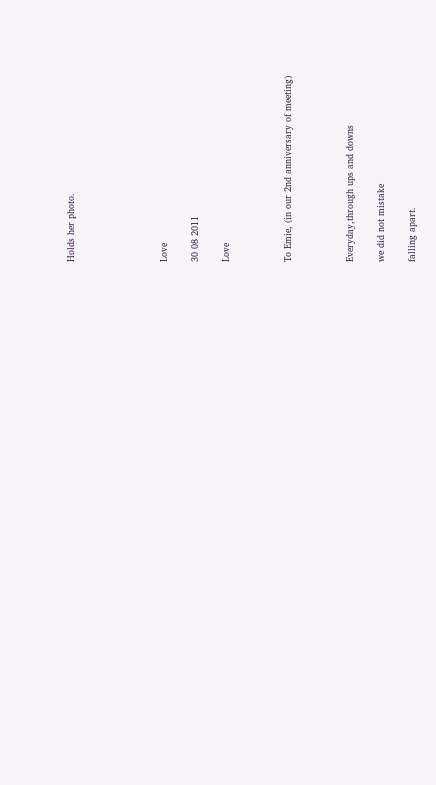Holds her photo.





Love

30 08 2011

Love



To Emie, (in our 2nd anniversary of meeting)



Everyday,through ups and downs

we did not mistake

falling apart.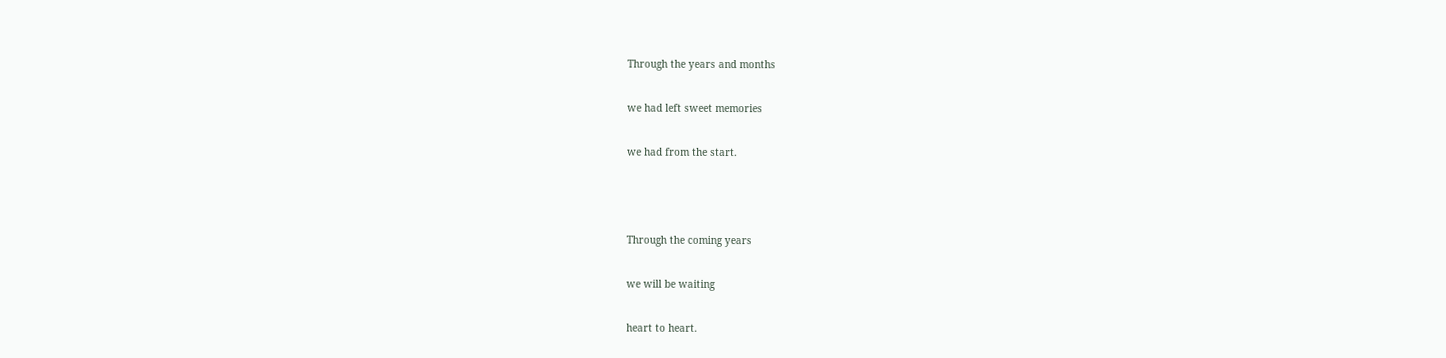Through the years and months

we had left sweet memories

we had from the start.



Through the coming years

we will be waiting

heart to heart.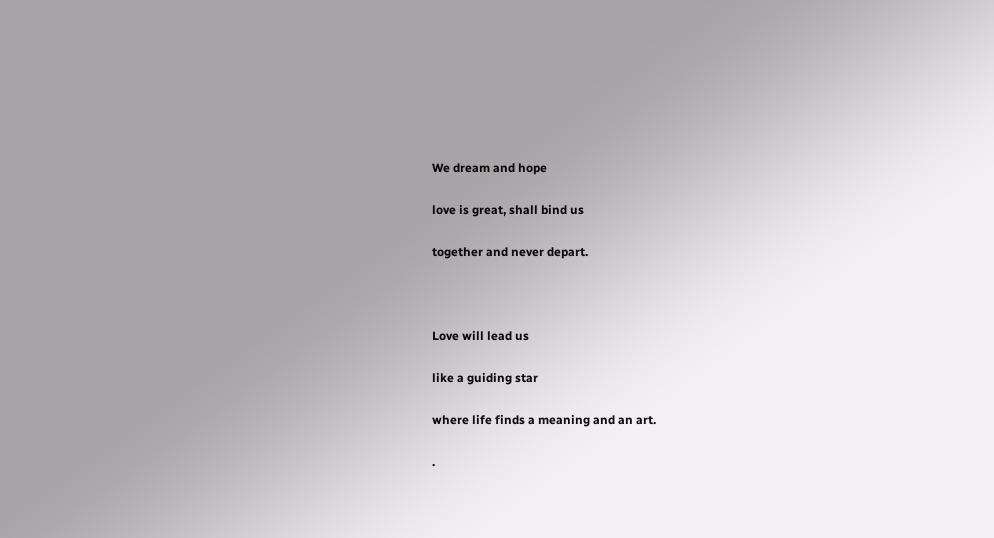We dream and hope

love is great, shall bind us

together and never depart.



Love will lead us

like a guiding star

where life finds a meaning and an art.

.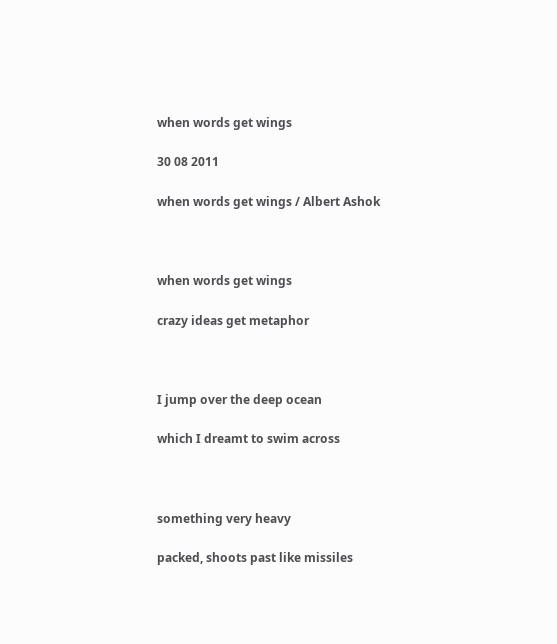when words get wings

30 08 2011

when words get wings / Albert Ashok



when words get wings

crazy ideas get metaphor



I jump over the deep ocean

which I dreamt to swim across



something very heavy

packed, shoots past like missiles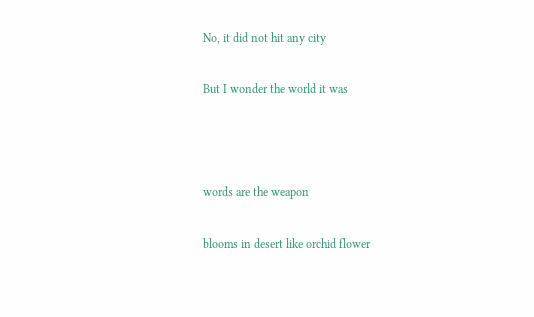No, it did not hit any city

But I wonder the world it was



words are the weapon

blooms in desert like orchid flower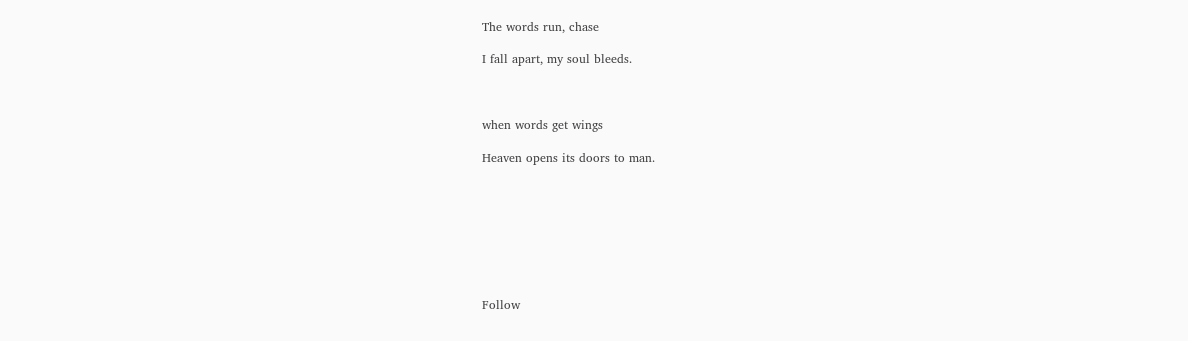The words run, chase

I fall apart, my soul bleeds.



when words get wings

Heaven opens its doors to man.








Follow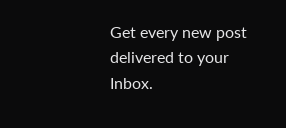Get every new post delivered to your Inbox.